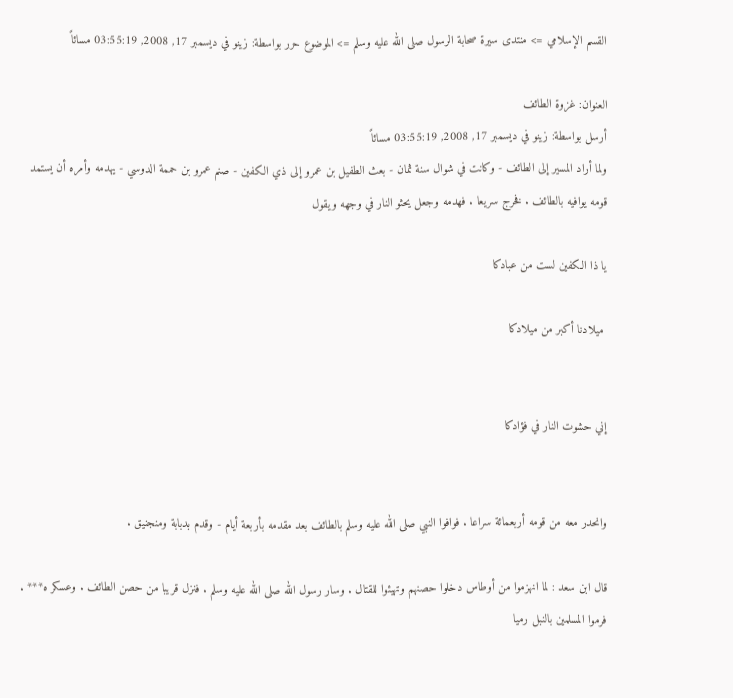القسم الإسلامي => منتدى سيرة صحابة الرسول صلى الله عليه وسلم => الموضوع حرر بواسطة: زينو في ديسمبر 17, 2008, 03:55:19 مسائاً

العنوان: غزوة الطائف
أرسل بواسطة: زينو في ديسمبر 17, 2008, 03:55:19 مسائاً
ولما أراد المسير إلى الطائف - وكانت في شوال سنة ثمان - بعث الطفيل بن عمرو إلى ذي الكفين - صنم عمرو بن حممة الدوسي - يهدمه وأمره أن يستمد قومه يوافيه بالطائف . فخرج سريعا . فهدمه وجعل يحثو النار في وجهه ويقول

يا ذا الكفين لست من عبادكا

 ميلادنا أكبر من ميلادكا


إني حشوت النار في فؤادكا


وانحدر معه من قومه أربعمائة سراعا . فوافوا النبي صلى الله عليه وسلم بالطائف بعد مقدمه بأربعة أيام - وقدم بدبابة ومنجنيق .

قال ابن سعد : لما انهزموا من أوطاس دخلوا حصنهم وتهيئوا للقتال . وسار رسول الله صلى الله عليه وسلم . فنزل قريبا من حصن الطائف . وعسكر ه*** . فرموا المسلمين بالنبل رميا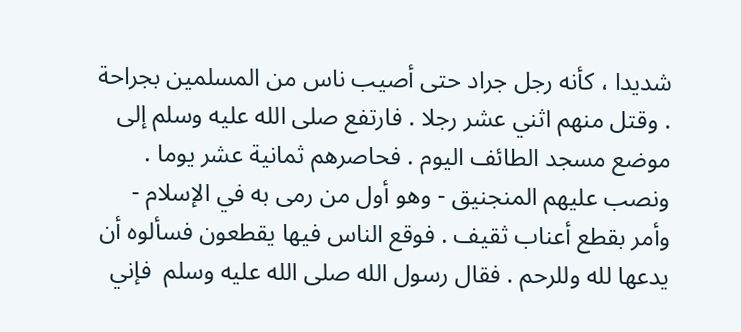شديدا ، كأنه رجل جراد حتى أصيب ناس من المسلمين بجراحة . وقتل منهم اثني عشر رجلا . فارتفع صلى الله عليه وسلم إلى موضع مسجد الطائف اليوم . فحاصرهم ثمانية عشر يوما . ونصب عليهم المنجنيق - وهو أول من رمى به في الإسلام - وأمر بقطع أعناب ثقيف . فوقع الناس فيها يقطعون فسألوه أن يدعها لله وللرحم . فقال رسول الله صلى الله عليه وسلم  فإني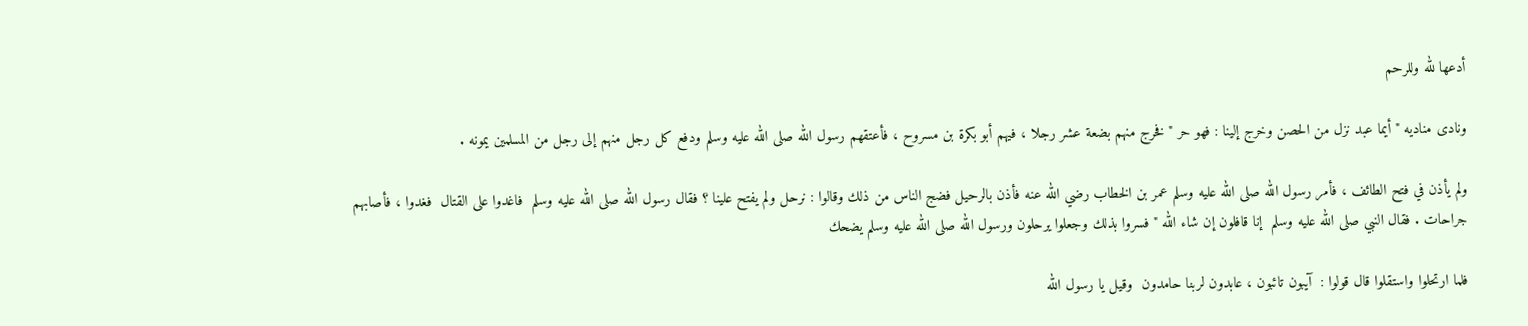أدعها لله وللرحم

ونادى مناديه " أيما عبد نزل من الحصن وخرج إلينا : فهو حر " فخرج منهم بضعة عشر رجلا ، فيهم أبو بكرة بن مسروح ، فأعتقهم رسول الله صلى الله عليه وسلم ودفع كل رجل منهم إلى رجل من المسلمين يمونه .

ولم يأذن في فتح الطائف ، فأمر رسول الله صلى الله عليه وسلم عمر بن الخطاب رضي الله عنه فأذن بالرحيل فضج الناس من ذلك وقالوا : نرحل ولم يفتح علينا ؟ فقال رسول الله صلى الله عليه وسلم  فاغدوا على القتال  فغدوا ، فأصابهم جراحات . فقال النبي صلى الله عليه وسلم  إنا قافلون إن شاء الله " فسروا بذلك وجعلوا يرحلون ورسول الله صلى الله عليه وسلم يضحك

فلما ارتحلوا واستقلوا قال قولوا :  آيبون تائبون ، عابدون لربنا حامدون  وقيل يا رسول الله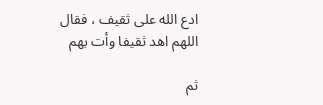ادع الله على ثقيف ، فقال  اللهم اهد ثقيفا وأت بهم

ثم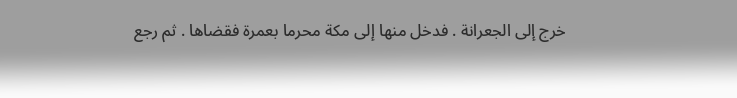خرج إلى الجعرانة . فدخل منها إلى مكة محرما بعمرة فقضاها . ثم رجع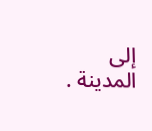إلى المدينة .